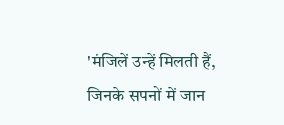'मंजिलें उन्हें मिलती हैं, जिनके सपनों में जान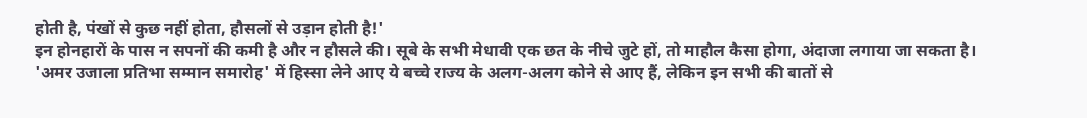होती है, पंखों से कुछ नहीं होता, हौसलों से उड़ान होती है!'
इन होनहारों के पास न सपनों की कमी है और न हौसले की। सूबे के सभी मेधावी एक छत के नीचे जुटे हों, तो माहौल कैसा होगा, अंदाजा लगाया जा सकता है। 'अमर उजाला प्रतिभा सम्मान समारोह' में हिस्सा लेने आए ये बच्चे राज्य के अलग-अलग कोने से आए हैं, लेकिन इन सभी की बातों से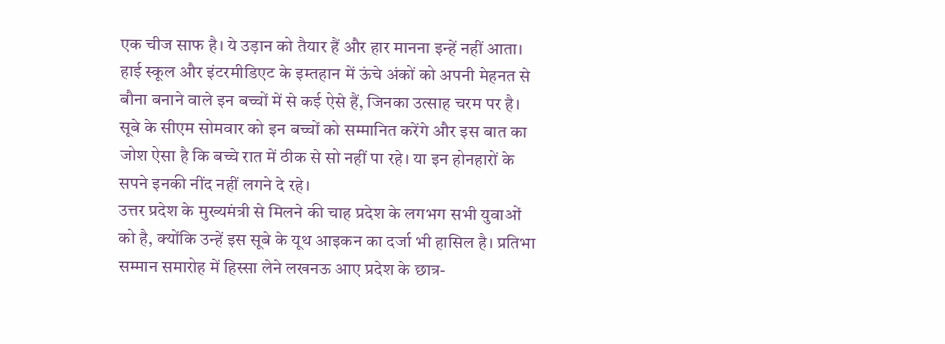एक चीज साफ है। ये उड़ान को तैयार हैं और हार मानना इन्हें नहीं आता।
हाई स्कूल और इंटरमीडिएट के इम्तहान में ऊंचे अंकों को अपनी मेहनत से बौना बनाने वाले इन बच्चों में से कई ऐसे हैं, जिनका उत्साह चरम पर है। सूबे के सीएम सोमवार को इन बच्चों को सम्मानित करेंगे और इस बात का जोश ऐसा है कि बच्चे रात में ठीक से सो नहीं पा रहे। या इन होनहारों के सपने इनकी नींद नहीं लगने दे रहे।
उत्तर प्रदेश के मुख्यमंत्री से मिलने की चाह प्रदेश के लगभग सभी युवाओं को है, क्योंकि उन्हें इस सूबे के यूथ आइकन का दर्जा भी हासिल है। प्रतिभा सम्मान समारोह में हिस्सा लेने लखनऊ आए प्रदेश के छात्र-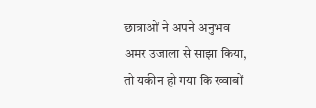छात्राओं ने अपने अनुभव अमर उजाला से साझा किया, तो यकीन हो गया कि ख्वाबों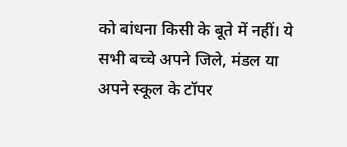को बांधना किसी के बूते में नहीं। ये सभी बच्चे अपने जिले, मंडल या अपने स्कूल के टॉपर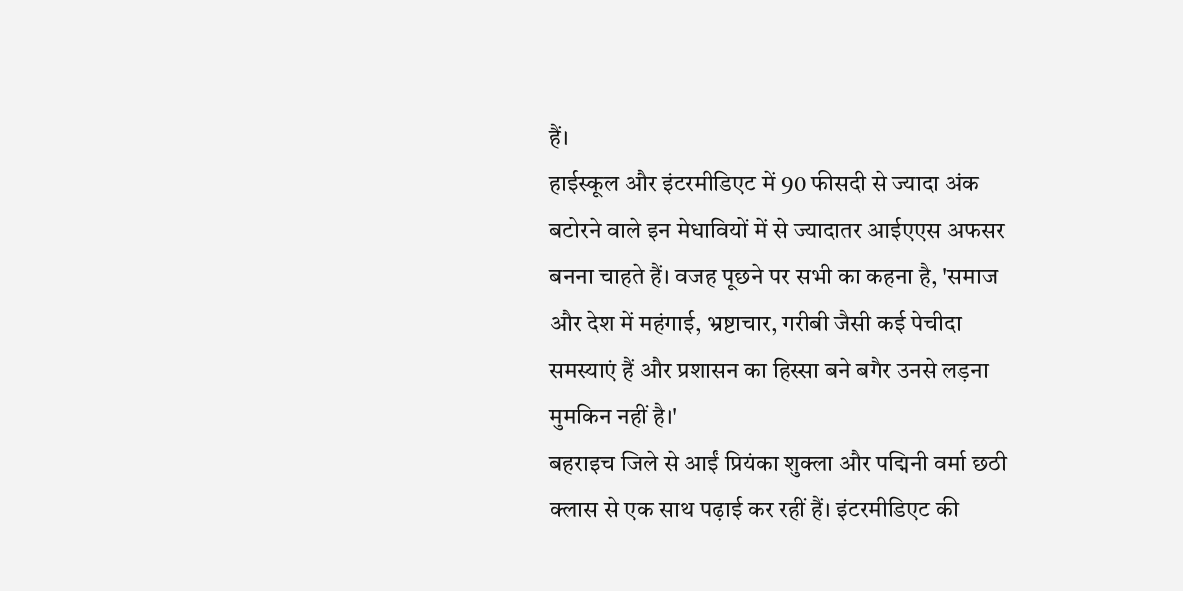हैं।
हाईस्कूल और इंटरमीडिएट में 90 फीसदी से ज्यादा अंक बटोरने वाले इन मेधावियों में से ज्यादातर आईएएस अफसर बनना चाहते हैं। वजह पूछने पर सभी का कहना है, 'समाज और देश में महंगाई, भ्रष्टाचार, गरीबी जैसी कई पेचीदा समस्याएं हैं और प्रशासन का हिस्सा बने बगैर उनसे लड़ना मुमकिन नहीं है।'
बहराइच जिले से आईं प्रियंका शुक्ला और पद्मिनी वर्मा छठी क्लास से एक साथ पढ़ाई कर रहीं हैं। इंटरमीडिएट की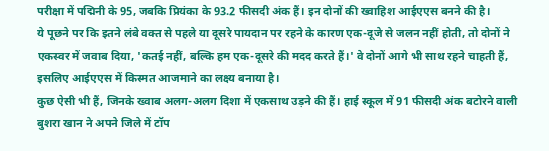परीक्षा में पद्मिनी के 95, जबकि प्रियंका के 93.2 फीसदी अंक हैं। इन दोनों की ख्वाहिश आईएएस बनने की है।
ये पूछने पर कि इतने लंबे वक्त से पहले या दूसरे पायदान पर रहने के कारण एक-दूजे से जलन नहीं होती, तो दोनों ने एकस्वर में जवाब दिया, 'कतई नहीं, बल्कि हम एक-दूसरे की मदद करते हैं।' वे दोनों आगे भी साथ रहने चाहती हैं, इसलिए आईएएस में किस्मत आजमाने का लक्ष्य बनाया है।
कुछ ऐसी भी हैं, जिनके ख्वाब अलग-अलग दिशा में एकसाथ उड़ने की हैं। हाई स्कूल में 91 फीसदी अंक बटोरने वाली बुशरा खान ने अपने जिले में टॉप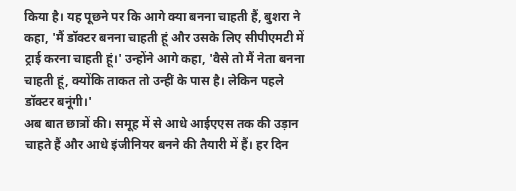किया है। यह पूछने पर कि आगे क्या बनना चाहती हैं, बुशरा ने कहा, 'मैं डॉक्टर बनना चाहती हूं और उसके लिए सीपीएमटी में ट्राई करना चाहती हूं।' उन्होंने आगे कहा, 'वैसे तो मैं नेता बनना चाहती हूं, क्योंकि ताकत तो उन्हीं के पास है। लेकिन पहले डॉक्टर बनूंगी।'
अब बात छात्रों की। समूह में से आधे आईएएस तक की उड़ान चाहते हैं और आधे इंजीनियर बनने की तैयारी में हैं। हर दिन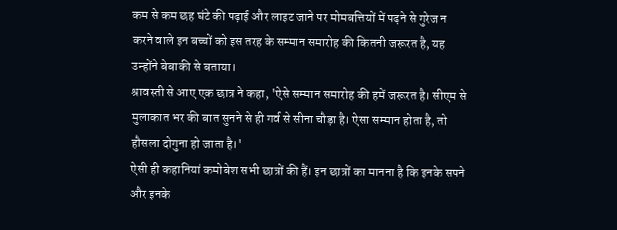कम से कम छह घंटे की पढ़ाई और लाइट जाने पर मोमबत्तियों में पढ़ने से गुरेज न करने वाले इन बच्चों को इस तरह के सम्मान समारोह की कितनी जरूरत है, यह उन्होंने बेबाकी से बताया।
श्रावस्ती से आए एक छात्र ने कहा, 'ऐसे सम्मान समारोह की हमें जरूरत है। सीएम से मुलाकात भर की बात सुनने से ही गर्व से सीना चौड़ा है। ऐसा सम्मान होता है, तो हौसला दोगुना हो जाता है।'
ऐसी ही कहानियां कमोबेश सभी छात्रों की हैं। इन छात्रों का मानना है कि इनके सपने और इनके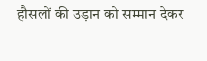हौसलों की उड़ान को सम्मान देकर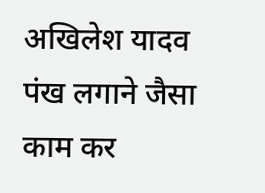अखिलेश यादव पंख लगाने जैसा काम कर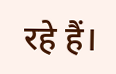रहे हैं।